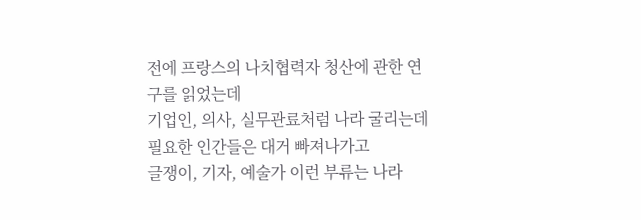전에 프랑스의 나치협력자 청산에 관한 연구를 읽었는데
기업인, 의사, 실무관료처럼 나라 굴리는데 필요한 인간들은 대거 빠져나가고
글쟁이, 기자, 예술가 이런 부류는 나라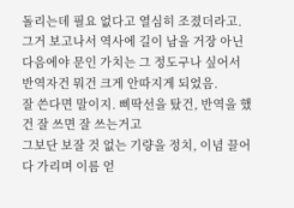돌리는데 필요 없다고 열심히 조졌더라고.
그거 보고나서 역사에 길이 남을 거장 아닌 다음에야 문인 가치는 그 정도구나 싶어서 반역자건 뭐건 크게 안따지게 되었음.
잘 쓴다면 말이지. 삐딱선을 탔건, 반역을 했건 잘 쓰면 잘 쓰는거고
그보단 보잘 것 없는 기량을 정치, 이념 끌어다 가리며 이름 얻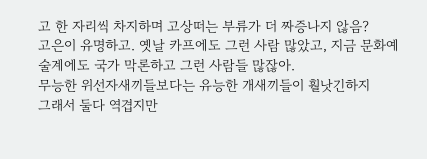고 한 자리씩 차지하며 고상떠는 부류가 더 짜증나지 않음?
고은이 유명하고. 옛날 카프에도 그런 사람 많았고, 지금 문화예술계에도 국가 막론하고 그런 사람들 많잖아.
무능한 위선자새끼들보다는 유능한 개새끼들이 훨낫긴하지
그래서 둘다 역겹지만